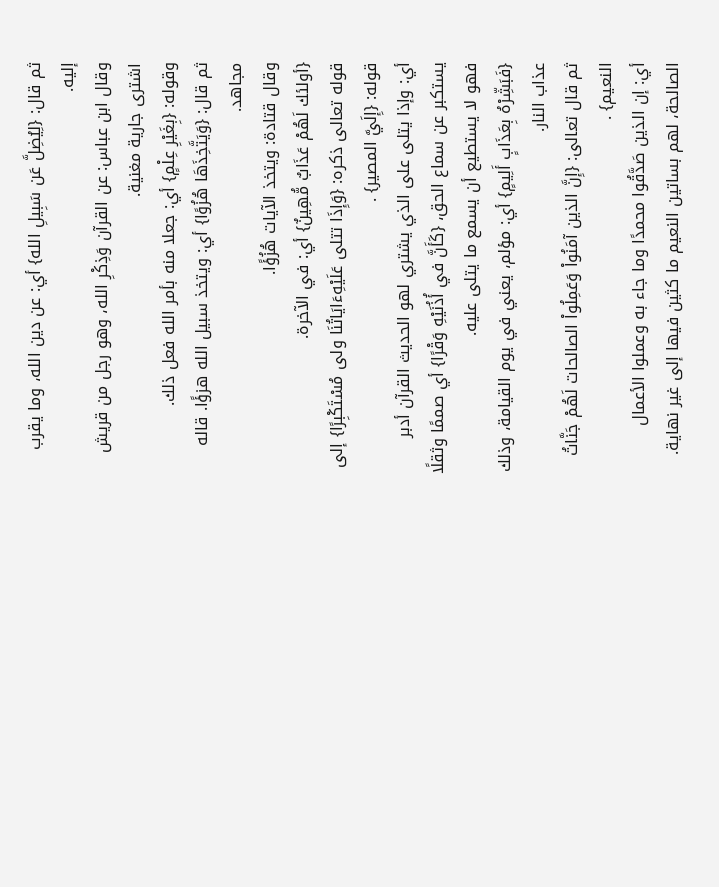ثم قال: {لِيُضِلَّ عَن سَبِيلِ الله} أي: عن دين الله، وما يقرب إليه.
وقال ابن عباس: عن القرآن وَذِكْرِ الله، وهو رجل من قريش اشترى جارية مغنية.
وقوله: {بِغَيْرِ عِلْمٍ} أي: جعلا منه بأمر الله فعل ذلك.
ثم قال: {وَيَتَّخِذَهَا هُزُوًا} أي: ويتخذ سبيل الله هزؤًا. قاله مجاهد.
وقال قتادة: ويتخذ الآيات هُزُؤًا.
{أولئك لَهُمْ عَذَابٌ مُّهِينٌ} أي: في الآخرة.
قوله تعالى ذكره: {وَإِذَا تتلى عَلَيْهِءَايَاتُنَا ولى مُسْتَكْبِرًا} إلى قوله: {إِلَيَّ المصير} .
أي: وإذا يتلى على الذي يشتري لهو الحديث القرآن أدبر يستكبر عن سماع الحق، {كَأَنَّ في أُذُنَيْهِ وَقْرًا} أي صممًا وثقلًا فهو لا يستطيع أن يسمع ما يتلى عليه.
{فَبَشِّرْهُ بِعَذَابٍ أَلِيمٍ} أي: مؤلم، يعني في يوم القيامة، وذلك عذاب النار.
ثم قال تعالى: {إِنَّ الذين آمَنُواْ وَعَمِلُواْ الصالحات لَهُمْ جَنَّاتُ النعيم} .
أي: إن الذين صَدَّقُوا محمدًا وما جاء به وعملوا الأعمال الصالحة، لهم بساتين النعيم ما كثين فيها إلى غير نهاية.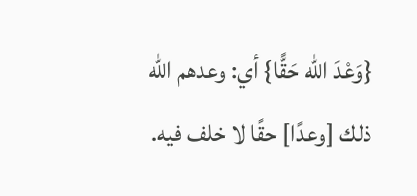{وَعْدَ الله حَقًّا} أي: وعدهم الله ذلك [وعدًا] حقًا لا خلف فيه.